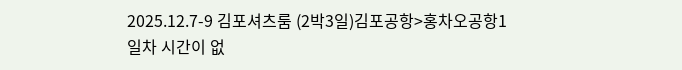2025.12.7-9 김포셔츠룸 (2박3일)김포공항>홍차오공항1일차 시간이 없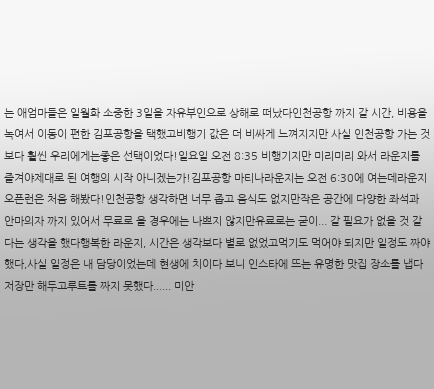는 애엄마들은 일월화 소중한 3일을 자유부인으로 상해로 떠났다인천공항 까지 갈 시간, 비용을 녹여서 이동이 편한 김포공항을 택했고비행기 값은 더 비싸게 느껴지지만 사실 인천공항 가는 것 보다 훨씬 우리에게는좋은 선택이었다!일요일 오전 8:35 비행기지만 미리미리 와서 라운지를 즐겨야제대로 된 여행의 시작 아니겠는가!김포공항 마티나라운지는 오전 6:30에 여는데라운지 오픈런은 처음 해봤다!인천공항 생각하면 너무 좁고 음식도 없지만작은 공간에 다양한 좌석과 안마의자 까지 있어서 무료로 올 경우에는 나쁘지 않지만유료로는 굳이... 갈 필요가 없을 것 같다는 생각을 했다행복한 라운지, 시간은 생각보다 별로 없었고먹기도 먹어야 되지만 일정도 짜야했다,사실 일정은 내 담당이었는데 현생에 치이다 보니 인스타에 뜨는 유명한 맛집 장소를 냅다 저장만 해두고루트를 짜지 못했다...... 미안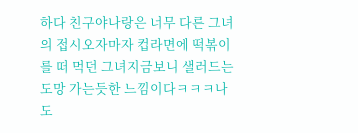하다 친구야나랑은 너무 다른 그녀의 접시오자마자 컵라면에 떡볶이를 떠 먹던 그녀지금보니 샐러드는 도망 가는듯한 느낌이다ㅋㅋㅋ나도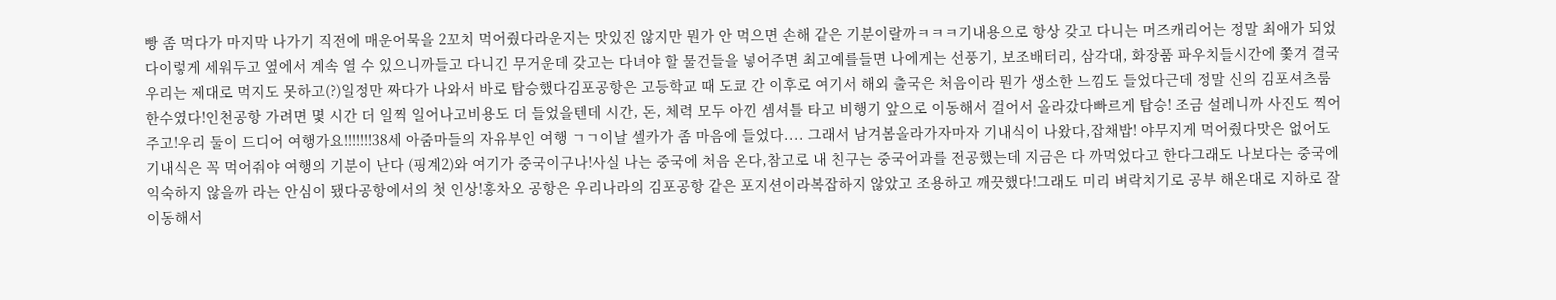빵 좀 먹다가 마지막 나가기 직전에 매운어묵을 2꼬치 먹어줬다라운지는 맛있진 않지만 뭔가 안 먹으면 손해 같은 기분이랄까ㅋㅋㅋ기내용으로 항상 갖고 다니는 머즈캐리어는 정말 최애가 되었다이렇게 세워두고 옆에서 계속 열 수 있으니까들고 다니긴 무거운데 갖고는 다녀야 할 물건들을 넣어주면 최고예를들면 나에게는 선풍기, 보조배터리, 삼각대, 화장품 파우치들시간에 쫓겨 결국 우리는 제대로 먹지도 못하고(?)일정만 짜다가 나와서 바로 탑승했다김포공항은 고등학교 때 도쿄 간 이후로 여기서 해외 출국은 처음이라 뭔가 생소한 느낌도 들었다근데 정말 신의 김포셔츠룸 한수였다!인천공항 가려면 몇 시간 더 일찍 일어나고비용도 더 들었을텐데 시간, 돈, 체력 모두 아낀 셈셔틀 타고 비행기 앞으로 이동해서 걸어서 올라갔다빠르게 탑승! 조금 설레니까 사진도 찍어주고!우리 둘이 드디어 여행가요!!!!!!!38세 아줌마들의 자유부인 여행 ㄱㄱ이날 셀카가 좀 마음에 들었다.... 그래서 남겨봄올라가자마자 기내식이 나왔다,잡채밥! 야무지게 먹어줬다맛은 없어도 기내식은 꼭 먹어줘야 여행의 기분이 난다 (핑계2)와 여기가 중국이구나!사실 나는 중국에 처음 온다,참고로 내 친구는 중국어과를 전공했는데 지금은 다 까먹었다고 한다그래도 나보다는 중국에 익숙하지 않을까 라는 안심이 됐다공항에서의 첫 인상!홍차오 공항은 우리나라의 김포공항 같은 포지션이라복잡하지 않았고 조용하고 깨끗했다!그래도 미리 벼락치기로 공부 해온대로 지하로 잘 이동해서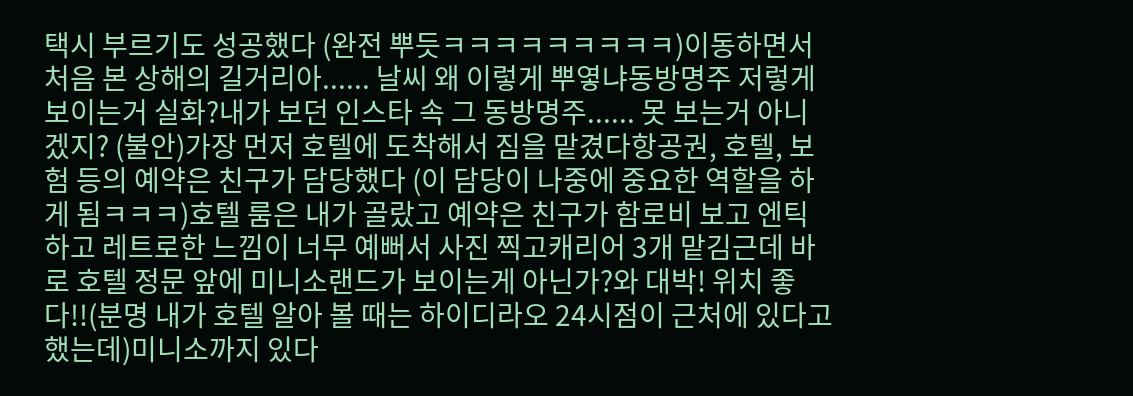택시 부르기도 성공했다 (완전 뿌듯ㅋㅋㅋㅋㅋㅋㅋㅋㅋ)이동하면서 처음 본 상해의 길거리아...... 날씨 왜 이렇게 뿌옇냐동방명주 저렇게 보이는거 실화?내가 보던 인스타 속 그 동방명주...... 못 보는거 아니겠지? (불안)가장 먼저 호텔에 도착해서 짐을 맡겼다항공권, 호텔, 보험 등의 예약은 친구가 담당했다 (이 담당이 나중에 중요한 역할을 하게 됨ㅋㅋㅋ)호텔 룸은 내가 골랐고 예약은 친구가 함로비 보고 엔틱하고 레트로한 느낌이 너무 예뻐서 사진 찍고캐리어 3개 맡김근데 바로 호텔 정문 앞에 미니소랜드가 보이는게 아닌가?와 대박! 위치 좋다!!(분명 내가 호텔 알아 볼 때는 하이디라오 24시점이 근처에 있다고 했는데)미니소까지 있다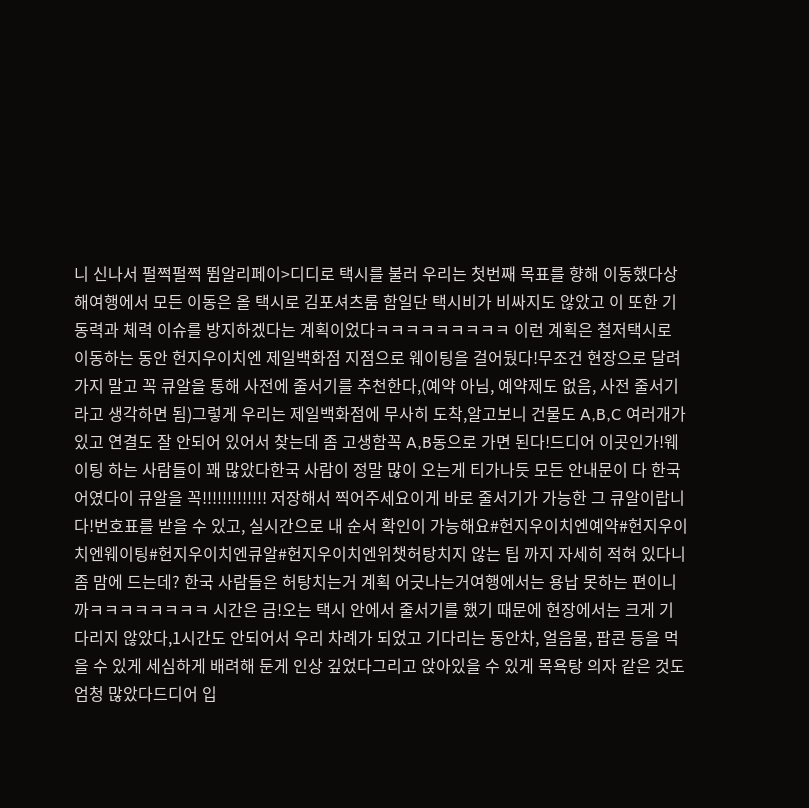니 신나서 펄쩍펄쩍 뜀알리페이>디디로 택시를 불러 우리는 첫번째 목표를 향해 이동했다상해여행에서 모든 이동은 올 택시로 김포셔츠룸 함일단 택시비가 비싸지도 않았고 이 또한 기동력과 체력 이슈를 방지하겠다는 계획이었다ㅋㅋㅋㅋㅋㅋㅋㅋㅋ 이런 계획은 철저택시로 이동하는 동안 헌지우이치엔 제일백화점 지점으로 웨이팅을 걸어뒀다!무조건 현장으로 달려가지 말고 꼭 큐알을 통해 사전에 줄서기를 추천한다,(예약 아님, 예약제도 없음, 사전 줄서기라고 생각하면 됨)그렇게 우리는 제일백화점에 무사히 도착,알고보니 건물도 A,B,C 여러개가 있고 연결도 잘 안되어 있어서 찾는데 좀 고생함꼭 A,B동으로 가면 된다!드디어 이곳인가!웨이팅 하는 사람들이 꽤 많았다한국 사람이 정말 많이 오는게 티가나듯 모든 안내문이 다 한국어였다이 큐알을 꼭!!!!!!!!!!!!! 저장해서 찍어주세요이게 바로 줄서기가 가능한 그 큐알이랍니다!번호표를 받을 수 있고, 실시간으로 내 순서 확인이 가능해요#헌지우이치엔예약#헌지우이치엔웨이팅#헌지우이치엔큐알#헌지우이치엔위챗허탕치지 않는 팁 까지 자세히 적혀 있다니좀 맘에 드는데? 한국 사람들은 허탕치는거 계획 어긋나는거여행에서는 용납 못하는 편이니까ㅋㅋㅋㅋㅋㅋㅋㅋ 시간은 금!오는 택시 안에서 줄서기를 했기 때문에 현장에서는 크게 기다리지 않았다,1시간도 안되어서 우리 차례가 되었고 기다리는 동안차, 얼음물, 팝콘 등을 먹을 수 있게 세심하게 배려해 둔게 인상 깊었다그리고 앉아있을 수 있게 목욕탕 의자 같은 것도 엄청 많았다드디어 입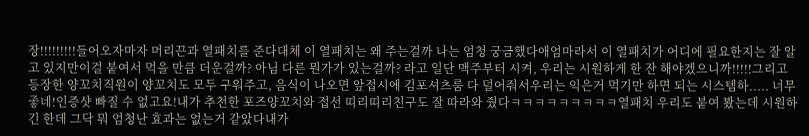장!!!!!!!!!들어오자마자 머리끈과 열패치를 준다대체 이 열패치는 왜 주는걸까 나는 엄청 궁금했다애엄마라서 이 열패치가 어디에 필요한지는 잘 알고 있지만이걸 붙여서 먹을 만큼 더운걸까? 아님 다른 뭔가가 있는걸까? 라고 일단 맥주부터 시켜, 우리는 시원하게 한 잔 해야겠으니까!!!!!그리고 등장한 양꼬치직원이 양꼬치도 모두 구워주고, 음식이 나오면 앞접시에 김포셔츠룸 다 덜어줘서우리는 익은거 먹기만 하면 되는 시스템하..... 너무 좋네!인증샷 빠질 수 없고요!내가 추천한 포즈양꼬치와 접선 띠리띠리친구도 잘 따라와 줬다ㅋㅋㅋㅋㅋㅋㅋㅋㅋ열패치 우리도 붙여 봤는데 시원하긴 한데 그닥 뭐 엄청난 효과는 없는거 같았다내가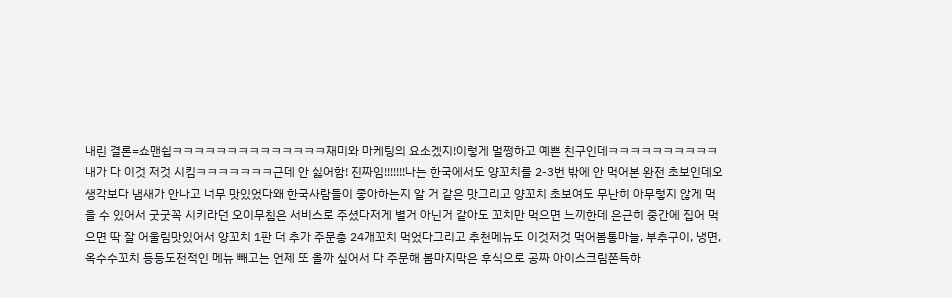내린 결론=쇼맨쉽ㅋㅋㅋㅋㅋㅋㅋㅋㅋㅋㅋㅋㅋㅋ재미와 마케팅의 요소겠지!이렇게 멀쩡하고 예쁜 친구인데ㅋㅋㅋㅋㅋㅋㅋㅋㅋㅋ내가 다 이것 저것 시킴ㅋㅋㅋㅋㅋㅋㅋ근데 안 싫어함! 진짜임!!!!!!!나는 한국에서도 양꼬치를 2-3번 밖에 안 먹어본 완전 초보인데오 생각보다 냄새가 안나고 너무 맛있었다왜 한국사람들이 좋아하는지 알 거 같은 맛그리고 양꼬치 초보여도 무난히 아무렇지 않게 먹을 수 있어서 굿굿꼭 시키라던 오이무침은 서비스로 주셨다저게 별거 아닌거 같아도 꼬치만 먹으면 느끼한데 은근히 중간에 집어 먹으면 딱 잘 어울림맛있어서 양꼬치 1판 더 추가 주문총 24개꼬치 먹었다그리고 추천메뉴도 이것저것 먹어봄통마늘, 부추구이, 냉면, 옥수수꼬치 등등도전적인 메뉴 빼고는 언제 또 올까 싶어서 다 주문해 봄마지막은 후식으로 공짜 아이스크림쫀득하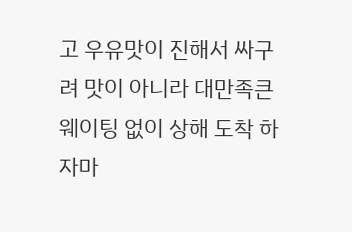고 우유맛이 진해서 싸구려 맛이 아니라 대만족큰 웨이팅 없이 상해 도착 하자마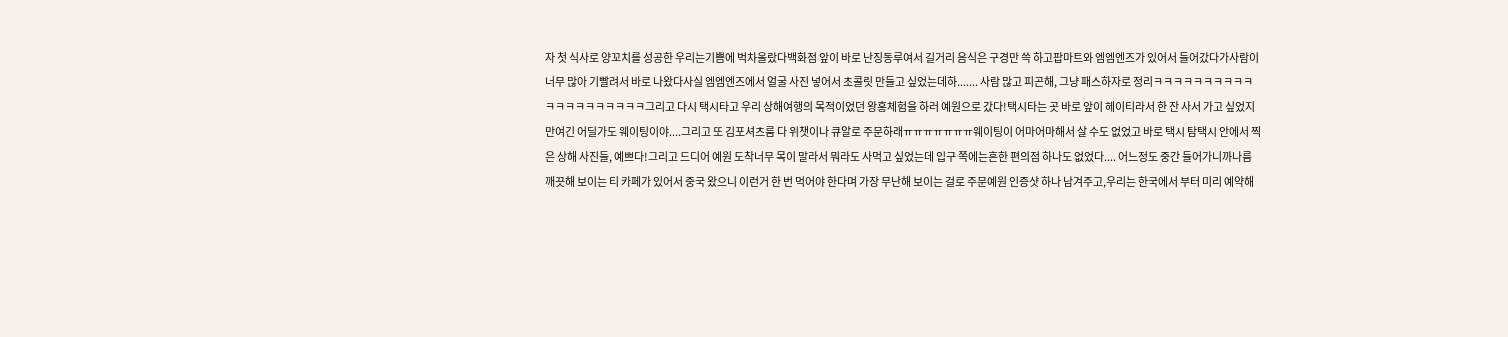자 첫 식사로 양꼬치를 성공한 우리는기쁨에 벅차올랐다백화점 앞이 바로 난징동루여서 길거리 음식은 구경만 쓱 하고팝마트와 엠엠엔즈가 있어서 들어갔다가사람이 너무 많아 기빨려서 바로 나왔다사실 엠엠엔즈에서 얼굴 사진 넣어서 초콜릿 만들고 싶었는데하....... 사람 많고 피곤해, 그냥 패스하자로 정리ㅋㅋㅋㅋㅋㅋㅋㅋㅋㅋㅋㅋㅋㅋㅋㅋㅋㅋㅋㅋ그리고 다시 택시타고 우리 상해여행의 목적이었던 왕홍체험을 하러 예원으로 갔다!택시타는 곳 바로 앞이 헤이티라서 한 잔 사서 가고 싶었지만여긴 어딜가도 웨이팅이야....그리고 또 김포셔츠룸 다 위챗이나 큐알로 주문하래ㅠㅠㅠㅠㅠㅠㅠ웨이팅이 어마어마해서 살 수도 없었고 바로 택시 탐택시 안에서 찍은 상해 사진들, 예쁘다!그리고 드디어 예원 도착너무 목이 말라서 뭐라도 사먹고 싶었는데 입구 쪽에는흔한 편의점 하나도 없었다.... 어느정도 중간 들어가니까나름 깨끗해 보이는 티 카페가 있어서 중국 왔으니 이런거 한 번 먹어야 한다며 가장 무난해 보이는 걸로 주문예원 인증샷 하나 남겨주고,우리는 한국에서 부터 미리 예약해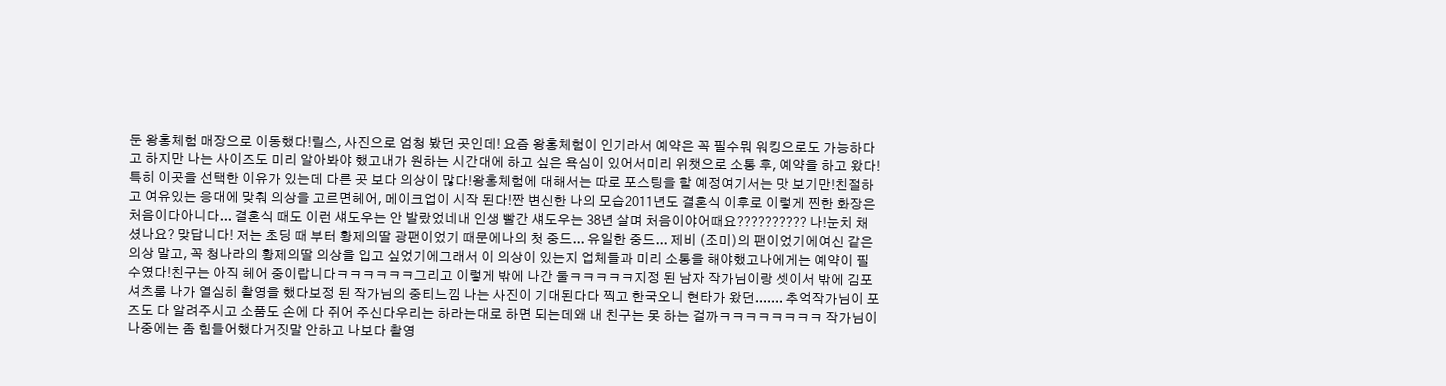둔 왕홍체험 매장으로 이동했다!릴스, 사진으로 엄청 봤던 곳인데! 요즘 왕홍체험이 인기라서 예약은 꼭 필수뭐 워킹으로도 가능하다고 하지만 나는 사이즈도 미리 알아봐야 했고내가 원하는 시간대에 하고 싶은 욕심이 있어서미리 위챗으로 소통 후, 예약을 하고 왔다!특히 이곳을 선택한 이유가 있는데 다른 곳 보다 의상이 많다!왕홍체험에 대해서는 따로 포스팅을 할 예정여기서는 맛 보기만!친절하고 여유있는 응대에 맞춰 의상을 고르면헤어, 메이크업이 시작 된다!짠 변신한 나의 모습2011년도 결혼식 이후로 이렇게 찐한 화장은 처음이다아니다... 결혼식 때도 이런 섀도우는 안 발랐었네내 인생 빨간 섀도우는 38년 살며 처음이야어때요?????????? 나!눈치 채셨나요? 맞답니다! 저는 초딩 때 부터 황제의딸 광팬이었기 때문에나의 첫 중드... 유일한 중드... 제비 (조미)의 팬이었기에여신 같은 의상 말고, 꼭 청나라의 황제의딸 의상을 입고 싶었기에그래서 이 의상이 있는지 업체들과 미리 소통을 해야했고나에게는 예약이 필수였다!친구는 아직 헤어 중이랍니다ㅋㅋㅋㅋㅋㅋ그리고 이렇게 밖에 나간 둘ㅋㅋㅋㅋㅋ지정 된 남자 작가님이랑 셋이서 밖에 김포셔츠룸 나가 열심히 촬영을 했다보정 된 작가님의 중티느낌 나는 사진이 기대된다다 찍고 한국오니 현타가 왔던....... 추억작가님이 포즈도 다 알려주시고 소품도 손에 다 쥐어 주신다우리는 하라는대로 하면 되는데왜 내 친구는 못 하는 걸까ㅋㅋㅋㅋㅋㅋㅋㅋ 작가님이 나중에는 좀 힘들어했다거짓말 안하고 나보다 촬영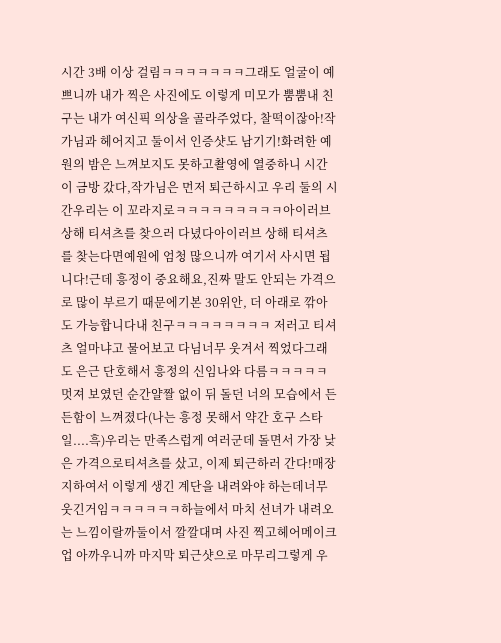시간 3배 이상 걸림ㅋㅋㅋㅋㅋㅋㅋ그래도 얼굴이 예쁘니까 내가 찍은 사진에도 이렇게 미모가 뿜뿜내 친구는 내가 여신픽 의상을 골라주었다, 찰떡이잖아!작가님과 헤어지고 둘이서 인증샷도 남기기!화려한 예원의 밤은 느껴보지도 못하고촬영에 열중하니 시간이 금방 갔다,작가님은 먼저 퇴근하시고 우리 둘의 시간우리는 이 꼬라지로ㅋㅋㅋㅋㅋㅋㅋㅋㅋ아이러브 상해 티셔츠를 찾으러 다녔다아이러브 상해 티셔츠를 찾는다면예원에 엄청 많으니까 여기서 사시면 됩니다!근데 흥정이 중요해요,진짜 말도 안되는 가격으로 많이 부르기 때문에기본 30위안, 더 아래로 깎아도 가능합니다내 친구ㅋㅋㅋㅋㅋㅋㅋㅋ 저러고 티셔츠 얼마냐고 물어보고 다님너무 웃겨서 찍었다그래도 은근 단호해서 흥정의 신임나와 다름ㅋㅋㅋㅋㅋ 멋져 보였던 순간얄짤 없이 뒤 돌던 너의 모습에서 든든함이 느껴졌다(나는 흥정 못해서 약간 호구 스타일....흑)우리는 만족스럽게 여러군데 돌면서 가장 낮은 가격으로티셔츠를 샀고, 이제 퇴근하러 간다!매장 지하여서 이렇게 생긴 계단을 내려와야 하는데너무 웃긴거임ㅋㅋㅋㅋㅋㅋ하늘에서 마치 선녀가 내려오는 느낌이랄까둘이서 깔깔대며 사진 찍고헤어메이크업 아까우니까 마지막 퇴근샷으로 마무리그렇게 우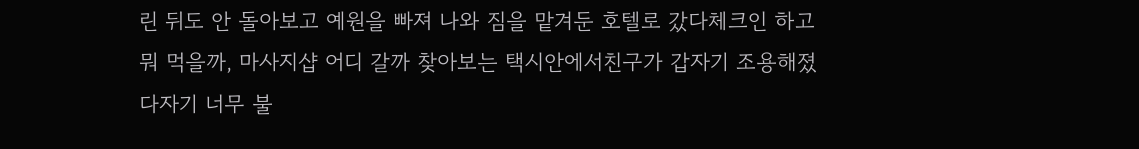린 뒤도 안 돌아보고 예원을 빠져 나와 짐을 맡겨둔 호텔로 갔다체크인 하고 뭐 먹을까, 마사지샵 어디 갈까 찾아보는 택시안에서친구가 갑자기 조용해졌다자기 너무 불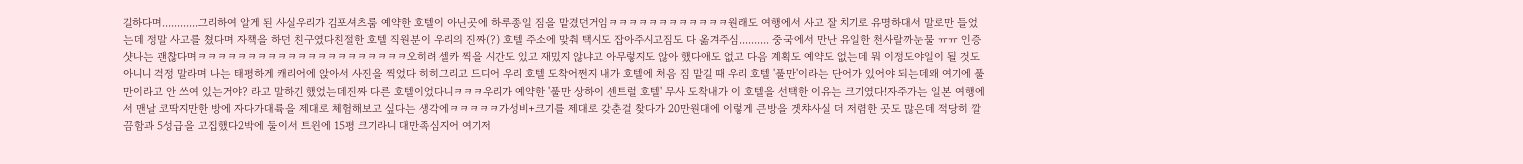길하다며............그리하여 알게 된 사실우리가 김포셔츠룸 예약한 호텔이 아닌곳에 하루종일 짐을 맡겼던거임ㅋㅋㅋㅋㅋㅋㅋㅋㅋㅋㅋㅋ원래도 여행에서 사고 잘 치기로 유명하대서 말로만 들었는데 정말 사고를 쳤다며 자책을 하던 친구였다친절한 호텔 직원분이 우리의 진짜(?) 호텔 주소에 맞춰 택시도 잡아주시고짐도 다 옮겨주심.......... 중국에서 만난 유일한 천사랄까눈물 ㅠㅠ 인증샷나는 괜찮다며ㅋㅋㅋㅋㅋㅋㅋㅋㅋㅋㅋㅋㅋㅋㅋㅋㅋㅋㅋㅋㅋ오히려 셀카 찍을 시간도 있고 재밌지 않냐고 아무렇지도 않아 했다애도 없고 다음 계획도 예약도 없는데 뭐 이정도야일이 될 것도 아니니 걱정 말라며 나는 태평하게 캐리어에 앉아서 사진을 찍었다 히히그리고 드디어 우리 호텔 도착어쩐지 내가 호텔에 처음 짐 맡길 때 우리 호텔 '풀만'이라는 단어가 있어야 되는데왜 여기에 풀만이라고 안 쓰여 있는거야? 라고 말하긴 했었는데진짜 다른 호텔이었다니ㅋㅋㅋ우리가 예약한 '풀만 상하이 센트럴 호텔' 무사 도착내가 이 호텔을 선택한 이유는 크기였다!자주가는 일본 여행에서 맨날 코딱지만한 방에 자다가대륙을 제대로 체험해보고 싶다는 생각에ㅋㅋㅋㅋㅋ가성비+크기를 제대로 갖춘걸 찾다가 20만원대에 이렇게 큰방을 겟챠사실 더 저렴한 곳도 많은데 적당히 깔끔함과 5성급을 고집했다2박에 둘이서 트윈에 15평 크기라니 대만족심지어 여기저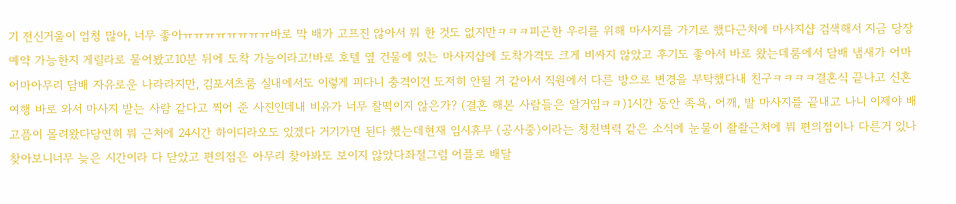기 전신거울이 엄청 많아, 너무 좋아ㅠㅠㅠㅠㅠㅠㅠㅠ바로 막 배가 고프진 않아서 뭐 한 것도 없지만ㅋㅋㅋ피곤한 우리를 위해 마사지를 가기로 했다근처에 마사지샵 검색해서 지금 당장 예약 가능한지 게릴라로 물어봤고10분 뒤에 도착 가능이라고!바로 호텔 옆 건물에 있는 마사지샵에 도착가격도 크게 비싸지 않았고 후기도 좋아서 바로 왔는데룸에서 담배 냄새가 어마어마아무리 담배 자유로운 나라라지만, 김포셔츠룸 실내에서도 이렇게 피다니 충격이건 도저히 안될 거 같아서 직원에서 다른 방으로 변경을 부탁했다내 친구ㅋㅋㅋㅋ결혼식 끝나고 신혼여행 바로 와서 마사지 받는 사람 같다고 찍어 준 사진인데내 비유가 너무 찰떡이지 않은가? (결혼 해본 사람들은 알거임ㅋㅋ)1시간 동안 족욕, 어깨, 발 마사지를 끝내고 나니 이제야 배고픔이 몰려왔다당연히 뭐 근처에 24시간 하이디라오도 있겠다 거기가면 된다 했는데현재 임시휴무 (공사중)이라는 청천벽력 같은 소식에 눈물이 좔좔근처에 뭐 편의점이나 다른거 있나 찾아보니너무 늦은 시간이라 다 닫았고 편의점은 아무리 찾아봐도 보이지 않았다좌절그럼 어플로 배달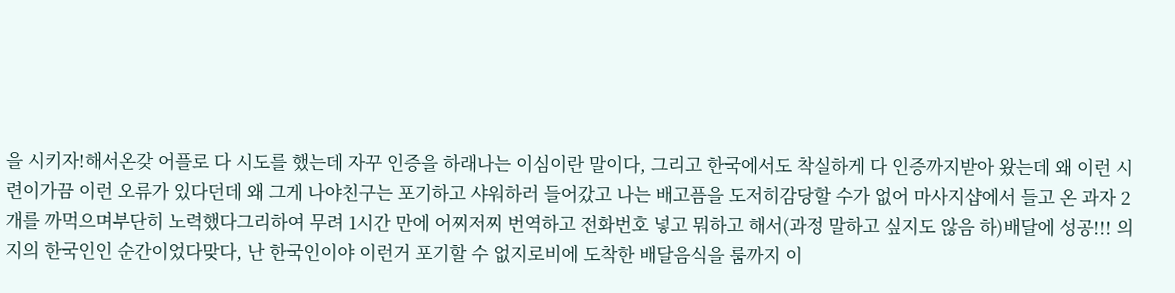을 시키자!해서온갖 어플로 다 시도를 했는데 자꾸 인증을 하래나는 이심이란 말이다, 그리고 한국에서도 착실하게 다 인증까지받아 왔는데 왜 이런 시련이가끔 이런 오류가 있다던데 왜 그게 나야친구는 포기하고 샤워하러 들어갔고 나는 배고픔을 도저히감당할 수가 없어 마사지샵에서 들고 온 과자 2개를 까먹으며부단히 노력했다그리하여 무려 1시간 만에 어찌저찌 번역하고 전화번호 넣고 뭐하고 해서(과정 말하고 싶지도 않음 하)배달에 성공!!! 의지의 한국인인 순간이었다맞다, 난 한국인이야 이런거 포기할 수 없지로비에 도착한 배달음식을 룸까지 이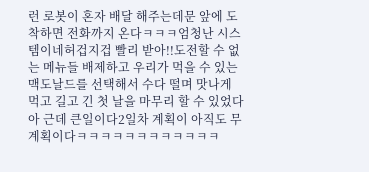런 로봇이 혼자 배달 해주는데문 앞에 도착하면 전화까지 온다ㅋㅋㅋ엄청난 시스템이네허겁지겁 빨리 받아!!도전할 수 없는 메뉴들 배제하고 우리가 먹을 수 있는맥도날드를 선택해서 수다 떨며 맛나게 먹고 길고 긴 첫 날을 마무리 할 수 있었다아 근데 큰일이다2일차 계획이 아직도 무계획이다ㅋㅋㅋㅋㅋㅋㅋㅋㅋㅋㅋㅋ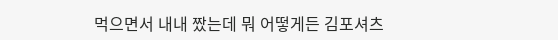먹으면서 내내 짰는데 뭐 어떻게든 김포셔츠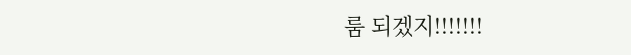룸 되겠지!!!!!!!